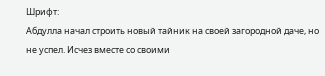Шрифт:
Абдулла начал строить новый тайник на своей загородной даче, но не успел. Исчез вместе со своими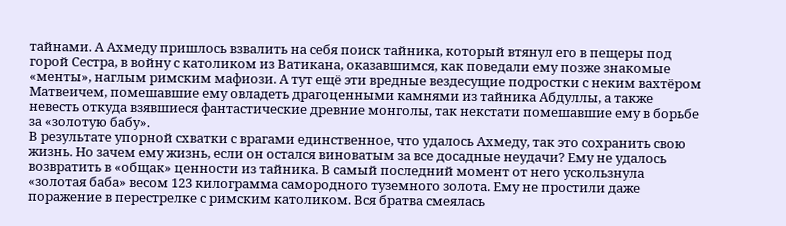тайнами. А Ахмеду пришлось взвалить на себя поиск тайника, который втянул его в пещеры под горой Сестра, в войну с католиком из Ватикана, оказавшимся, как поведали ему позже знакомые «менты», наглым римским мафиози. А тут ещё эти вредные вездесущие подростки с неким вахтёром Матвеичем, помешавшие ему овладеть драгоценными камнями из тайника Абдуллы, а также невесть откуда взявшиеся фантастические древние монголы, так некстати помешавшие ему в борьбе за «золотую бабу».
В результате упорной схватки с врагами единственное, что удалось Ахмеду, так это сохранить свою жизнь. Но зачем ему жизнь, если он остался виноватым за все досадные неудачи? Ему не удалось возвратить в «общак» ценности из тайника. В самый последний момент от него ускользнула «золотая баба» весом 123 килограмма самородного туземного золота. Ему не простили даже поражение в перестрелке с римским католиком. Вся братва смеялась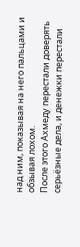над ним, показывая на него пальцами и обзывая лохом.
После этого Ахмеду перестали доверять серьёзные дела, и денежки перестали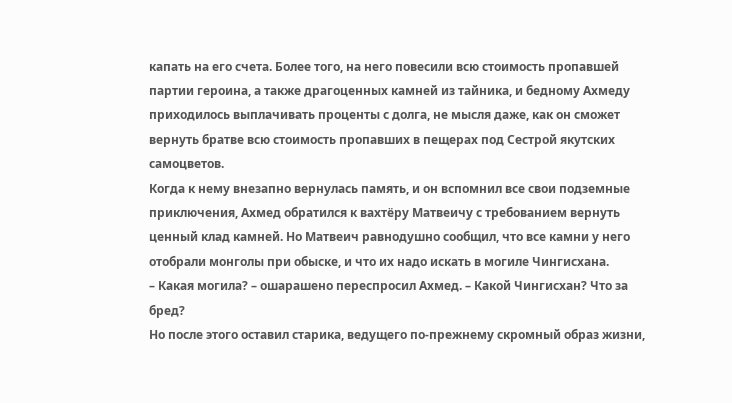капать на его счета. Более того, на него повесили всю стоимость пропавшей партии героина, а также драгоценных камней из тайника, и бедному Ахмеду приходилось выплачивать проценты с долга, не мысля даже, как он сможет вернуть братве всю стоимость пропавших в пещерах под Сестрой якутских самоцветов.
Когда к нему внезапно вернулась память, и он вспомнил все свои подземные приключения, Ахмед обратился к вахтёру Матвеичу с требованием вернуть ценный клад камней. Но Матвеич равнодушно сообщил, что все камни у него отобрали монголы при обыске, и что их надо искать в могиле Чингисхана.
– Какая могила? – ошарашено переспросил Ахмед. – Какой Чингисхан? Что за бред?
Но после этого оставил старика, ведущего по-прежнему скромный образ жизни,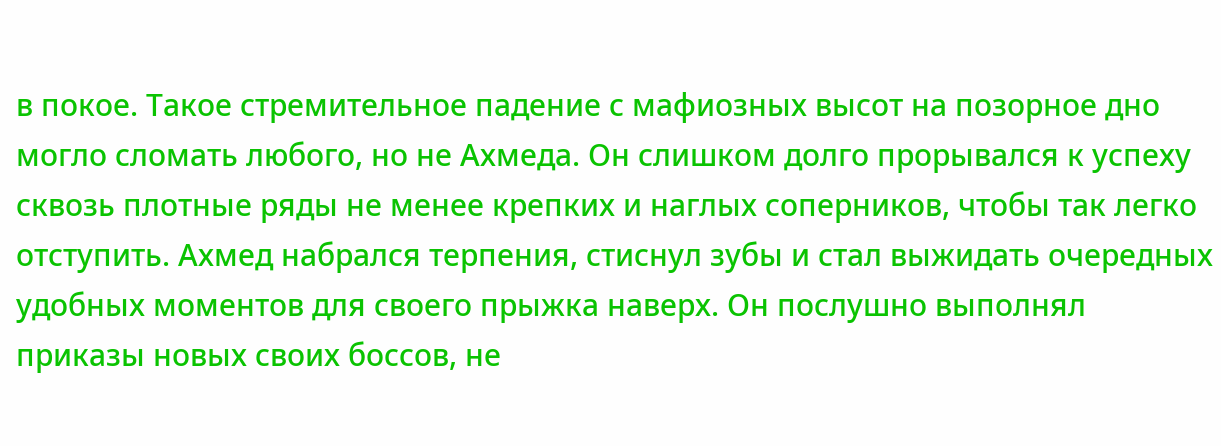в покое. Такое стремительное падение с мафиозных высот на позорное дно могло сломать любого, но не Ахмеда. Он слишком долго прорывался к успеху сквозь плотные ряды не менее крепких и наглых соперников, чтобы так легко отступить. Ахмед набрался терпения, стиснул зубы и стал выжидать очередных удобных моментов для своего прыжка наверх. Он послушно выполнял приказы новых своих боссов, не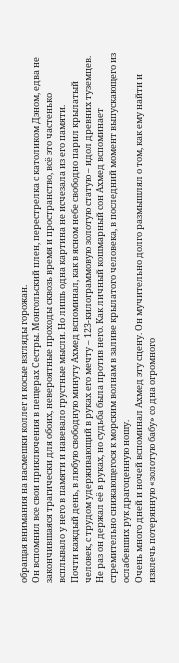обращая внимания на насмешки коллег и косые взгляды горожан.
Он вспомнил все свои приключения в пещерах Сестры. Монгольский плен, перестрелка с католиком Дэном, едва не закончившаяся трагически для обоих, невероятные проходы сквозь время и пространство, всё это частенько всплывало у него в памяти и навевало грустные мысли. Но лишь одна картина не исчезала из его памяти.
Почти каждый день, в любую свободную минуту Ахмед вспоминал, как в ясном небе свободно парил крылатый человек, с трудом удерживающий в руках его мечту – 123-килограммовую золотую статую – идол древних туземцев. Не раз он держал её в руках, но судьба была против него. Как личный кошмарный сон Ахмед вспоминает стремительно снижающегося к морским волнам в заливе крылатого человека, в последний момент выпускающего из ослабевших рук драгоценную ношу.
Очень много дней и ночей вспоминал Ахмед эту сцену. Он мучительно долго размышлял о том, как ему найти и извлечь потерянную «золотую бабу» со дна огромного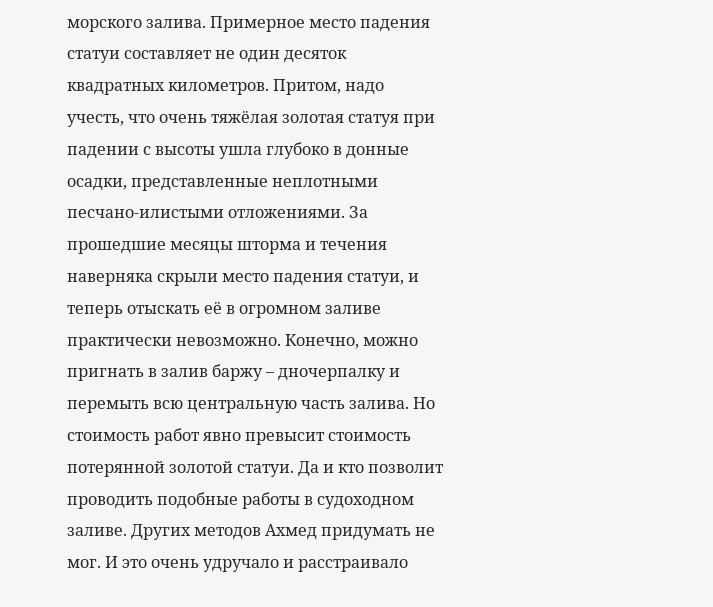морского залива. Примерное место падения статуи составляет не один десяток квадратных километров. Притом, надо учесть, что очень тяжёлая золотая статуя при падении с высоты ушла глубоко в донные осадки, представленные неплотными песчано-илистыми отложениями. За прошедшие месяцы шторма и течения наверняка скрыли место падения статуи, и теперь отыскать её в огромном заливе практически невозможно. Конечно, можно пригнать в залив баржу – дночерпалку и перемыть всю центральную часть залива. Но стоимость работ явно превысит стоимость потерянной золотой статуи. Да и кто позволит проводить подобные работы в судоходном заливе. Других методов Ахмед придумать не мог. И это очень удручало и расстраивало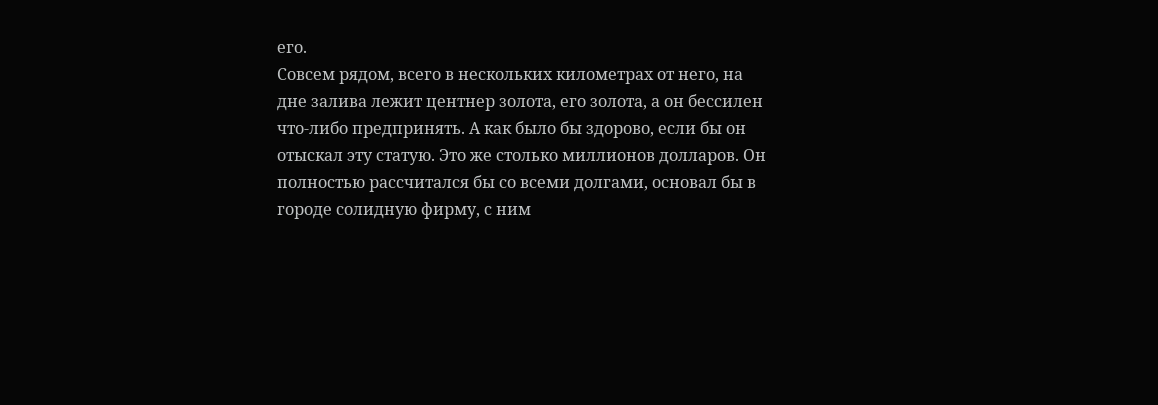его.
Совсем рядом, всего в нескольких километрах от него, на дне залива лежит центнер золота, его золота, а он бессилен что-либо предпринять. А как было бы здорово, если бы он отыскал эту статую. Это же столько миллионов долларов. Он полностью рассчитался бы со всеми долгами, основал бы в городе солидную фирму, с ним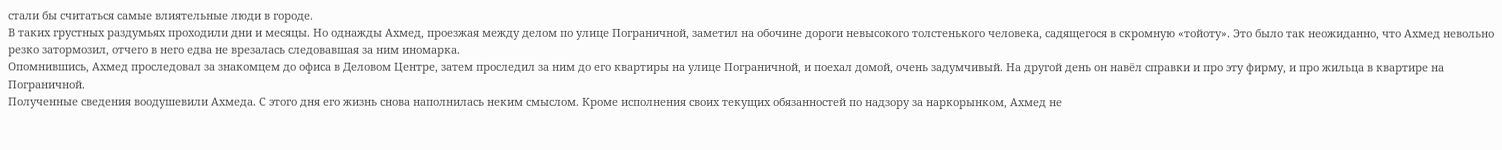стали бы считаться самые влиятельные люди в городе.
В таких грустных раздумьях проходили дни и месяцы. Но однажды Ахмед, проезжая между делом по улице Пограничной, заметил на обочине дороги невысокого толстенького человека, садящегося в скромную «тойоту». Это было так неожиданно, что Ахмед невольно резко затормозил, отчего в него едва не врезалась следовавшая за ним иномарка.
Опомнившись, Ахмед проследовал за знакомцем до офиса в Деловом Центре, затем проследил за ним до его квартиры на улице Пограничной, и поехал домой, очень задумчивый. На другой день он навёл справки и про эту фирму, и про жильца в квартире на Пограничной.
Полученные сведения воодушевили Ахмеда. С этого дня его жизнь снова наполнилась неким смыслом. Кроме исполнения своих текущих обязанностей по надзору за наркорынком, Ахмед не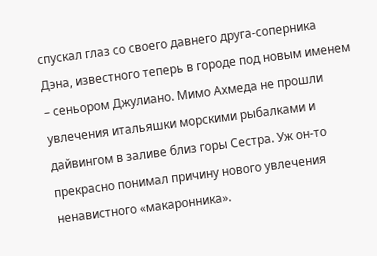спускал глаз со своего давнего друга-соперника Дэна, известного теперь в городе под новым именем – сеньором Джулиано. Мимо Ахмеда не прошли увлечения итальяшки морскими рыбалками и дайвингом в заливе близ горы Сестра. Уж он-то прекрасно понимал причину нового увлечения ненавистного «макаронника».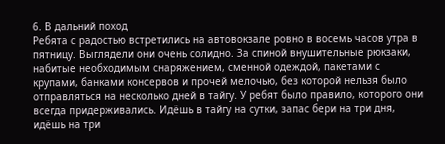6. В дальний поход
Ребята с радостью встретились на автовокзале ровно в восемь часов утра в пятницу. Выглядели они очень солидно. За спиной внушительные рюкзаки, набитые необходимым снаряжением, сменной одеждой, пакетами с крупами, банками консервов и прочей мелочью, без которой нельзя было отправляться на несколько дней в тайгу. У ребят было правило, которого они всегда придерживались. Идёшь в тайгу на сутки, запас бери на три дня, идёшь на три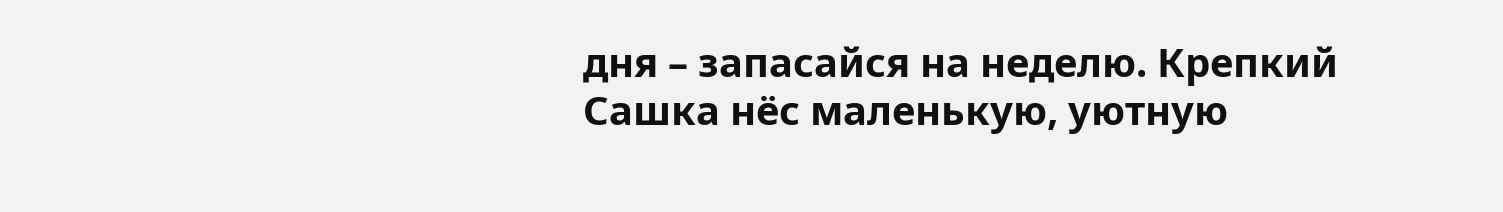дня – запасайся на неделю. Крепкий Сашка нёс маленькую, уютную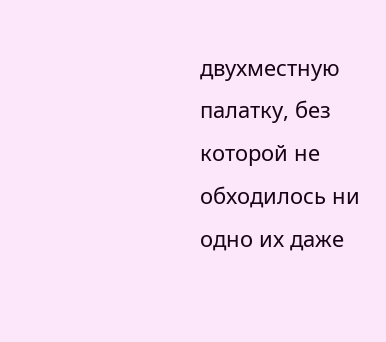двухместную палатку, без которой не обходилось ни одно их даже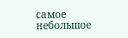самое небольшое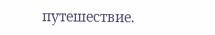путешествие.